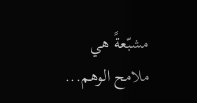مشبّعةً هي ملامح الوهم...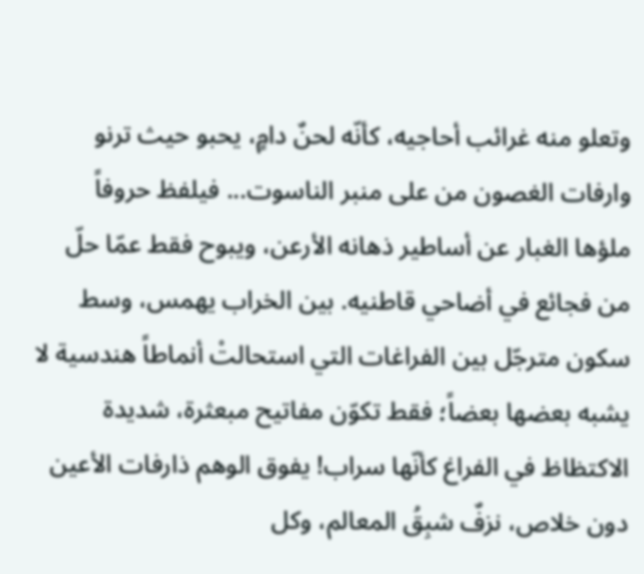وتعلو منه غرائب أحاجيه، كأنّه لحنٌ دامٍ، يحبو حيث ترنو وارفات الغصون من على منبر الناسوت... فيلفظ حروفاً ملؤها الغبار عن أساطير ذهانه الأرعن، ويبوح فقط عمّا حلّ من فجائع في أضاحي قاطنيه. بين الخراب يهمس، وسط سكون مترجّل بين الفراغات التي استحالتْ أنماطاً هندسية لا يشبه بعضها بعضاً؛ فقط تكوّن مفاتيح مبعثرة، شديدة الاكتظاظ في الفراغ كأنّها سراب! يفوق الوهم ذارفات الأعين دون خلاص، نزفٌ شبِقُ المعالم، وكل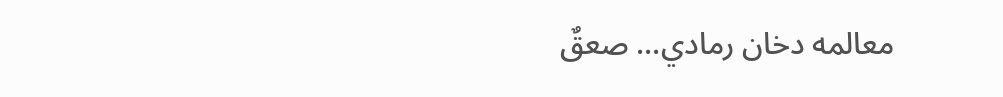معالمه دخان رمادي... صعقٌ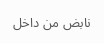نابض من داخل